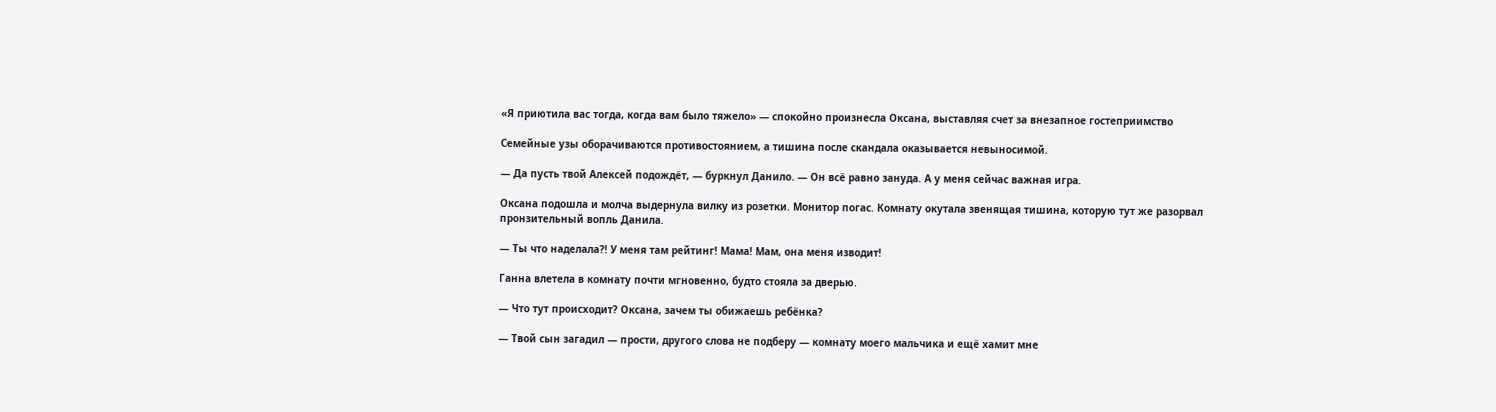«Я приютила вас тогда, когда вам было тяжело» — спокойно произнесла Оксана, выставляя счет за внезапное гостеприимство

Семейные узы оборачиваются противостоянием, а тишина после скандала оказывается невыносимой.

— Да пусть твой Алексей подождёт, — буркнул Данило. — Он всё равно зануда. А у меня сейчас важная игра.

Оксана подошла и молча выдернула вилку из розетки. Монитор погас. Комнату окутала звенящая тишина, которую тут же разорвал пронзительный вопль Данила.

— Ты что наделала?! У меня там рейтинг! Мама! Мам, она меня изводит!

Ганна влетела в комнату почти мгновенно, будто стояла за дверью.

— Что тут происходит? Оксана, зачем ты обижаешь ребёнка?

— Твой сын загадил — прости, другого слова не подберу — комнату моего мальчика и ещё хамит мне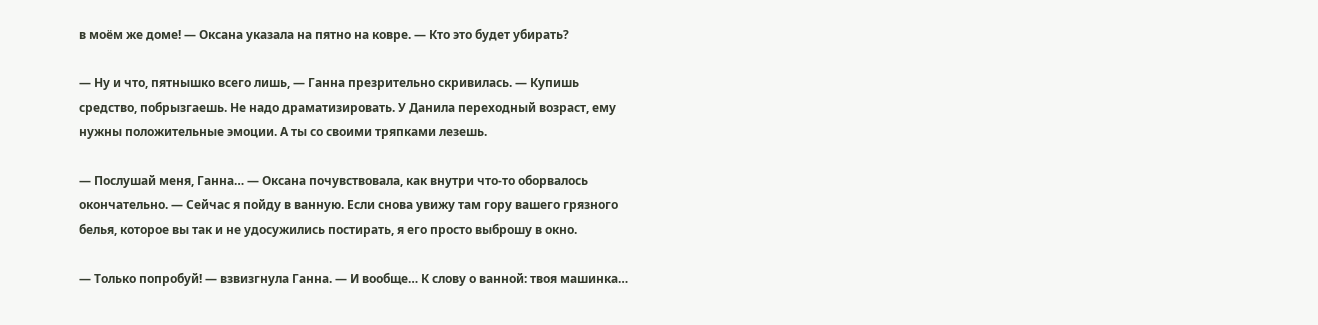в моём же доме! — Оксана указала на пятно на ковре. — Кто это будет убирать?

— Ну и что, пятнышко всего лишь, — Ганна презрительно скривилась. — Купишь средство, побрызгаешь. Не надо драматизировать. У Данила переходный возраст, ему нужны положительные эмоции. А ты со своими тряпками лезешь.

— Послушай меня, Ганна… — Оксана почувствовала, как внутри что-то оборвалось окончательно. — Сейчас я пойду в ванную. Если снова увижу там гору вашего грязного белья, которое вы так и не удосужились постирать, я его просто выброшу в окно.

— Только попробуй! — взвизгнула Ганна. — И вообще… К слову о ванной: твоя машинка…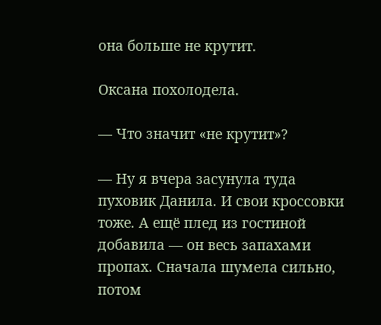она больше не крутит.

Оксана похолодела.

— Что значит «не крутит»?

— Ну я вчера засунула туда пуховик Данила. И свои кроссовки тоже. А ещё плед из гостиной добавила — он весь запахами пропах. Сначала шумела сильно, потом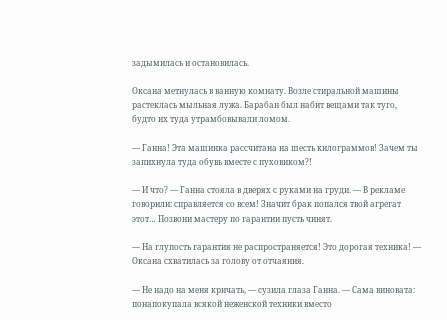задымилась и остановилась.

Оксана метнулась в ванную комнату. Возле стиральной машины растеклась мыльная лужа. Барабан был набит вещами так туго, будто их туда утрамбовывали ломом.

— Ганна! Эта машинка рассчитана на шесть килограммов! Зачем ты запихнула туда обувь вместе с пуховиком?!

— И что? — Ганна стояла в дверях с руками на груди. — В рекламе говорили: справляется со всем! Значит брак попался твой агрегат этот… Позвони мастеру по гарантии пусть чинят.

— На глупость гарантия не распространяется! Это дорогая техника! — Оксана схватилась за голову от отчаяния.

— Не надо на меня кричать, — сузила глаза Ганна. — Сама виновата: понапокупала всякой неженской техники вместо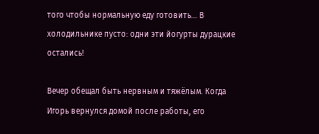того чтобы нормальную еду готовить… В холодильнике пусто: одни эти йогурты дурацкие остались!

Вечер обещал быть нервным и тяжёлым. Когда Игорь вернулся домой после работы, его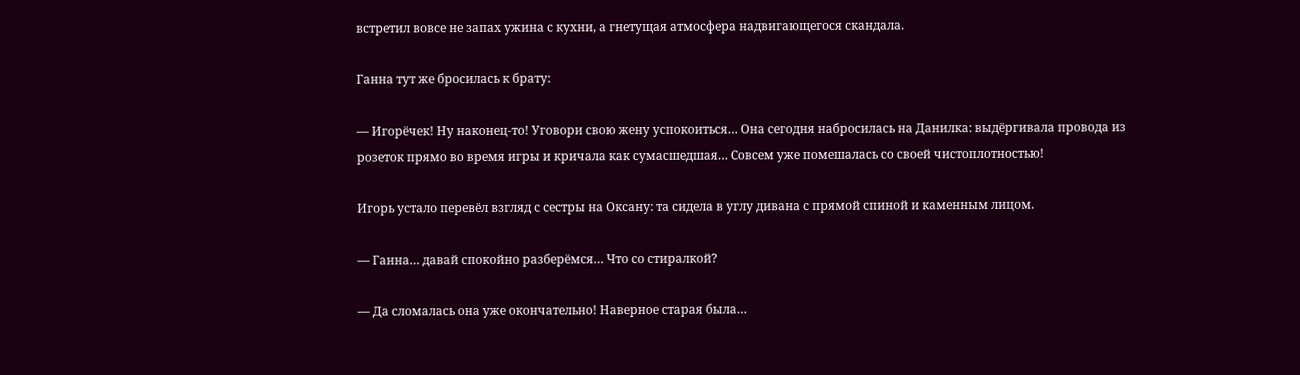встретил вовсе не запах ужина с кухни, а гнетущая атмосфера надвигающегося скандала.

Ганна тут же бросилась к брату:

— Игорёчек! Ну наконец-то! Уговори свою жену успокоиться… Она сегодня набросилась на Данилка: выдёргивала провода из розеток прямо во время игры и кричала как сумасшедшая… Совсем уже помешалась со своей чистоплотностью!

Игорь устало перевёл взгляд с сестры на Оксану: та сидела в углу дивана с прямой спиной и каменным лицом.

— Ганна… давай спокойно разберёмся… Что со стиралкой?

— Да сломалась она уже окончательно! Наверное старая была…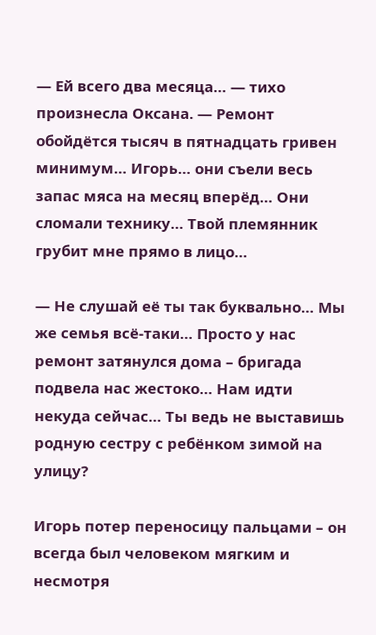— Ей всего два месяца… — тихо произнесла Оксана. — Ремонт обойдётся тысяч в пятнадцать гривен минимум… Игорь… они съели весь запас мяса на месяц вперёд… Они сломали технику… Твой племянник грубит мне прямо в лицо…

— Не слушай её ты так буквально… Мы же семья всё-таки… Просто у нас ремонт затянулся дома – бригада подвела нас жестоко… Нам идти некуда сейчас… Ты ведь не выставишь родную сестру с ребёнком зимой на улицу?

Игорь потер переносицу пальцами – он всегда был человеком мягким и несмотря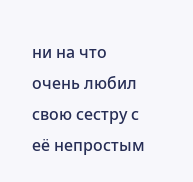ни на что очень любил свою сестру с её непростым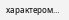характером…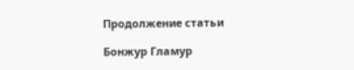Продолжение статьи

Бонжур Гламур